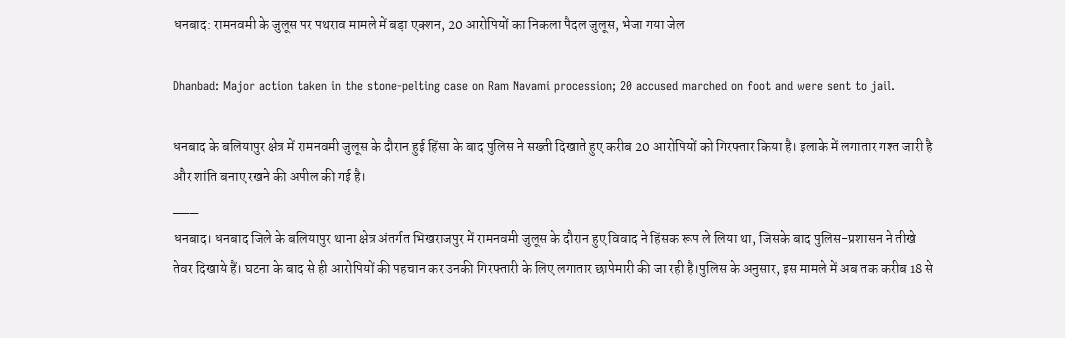धनबाद: रामनवमी के जुलूस पर पथराव मामले में बड़ा एक्शन, 20 आरोपियों का निकला पैदल जुलूस, भेजा गया जेल

Dhanbad: Major action taken in the stone-pelting case on Ram Navami procession; 20 accused marched on foot and were sent to jail.

धनबाद के बलियापुर क्षेत्र में रामनवमी जुलूस के दौरान हुई हिंसा के बाद पुलिस ने सख्ती दिखाते हुए करीब 20 आरोपियों को गिरफ्तार किया है। इलाके में लगातार गश्त जारी है और शांति बनाए रखने की अपील की गई है।
___
धनबाद। धनबाद जिले के बलियापुर थाना क्षेत्र अंतर्गत भिखराजपुर में रामनवमी जुलूस के दौरान हुए विवाद ने हिंसक रूप ले लिया था, जिसके बाद पुलिस-प्रशासन ने तीखे तेवर दिखाये हैं। घटना के बाद से ही आरोपियों की पहचान कर उनकी गिरफ्तारी के लिए लगातार छापेमारी की जा रही है।पुलिस के अनुसार, इस मामले में अब तक करीब 18 से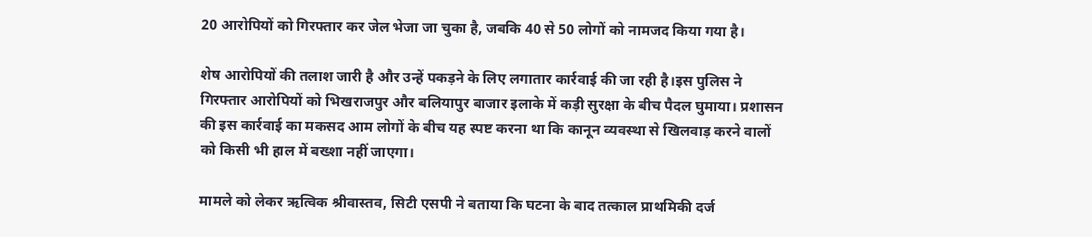20 आरोपियों को गिरफ्तार कर जेल भेजा जा चुका है, जबकि 40 से 50 लोगों को नामजद किया गया है।

शेष आरोपियों की तलाश जारी है और उन्हें पकड़ने के लिए लगातार कार्रवाई की जा रही है।इस पुलिस ने गिरफ्तार आरोपियों को भिखराजपुर और बलियापुर बाजार इलाके में कड़ी सुरक्षा के बीच पैदल घुमाया। प्रशासन की इस कार्रवाई का मकसद आम लोगों के बीच यह स्पष्ट करना था कि कानून व्यवस्था से खिलवाड़ करने वालों को किसी भी हाल में बख्शा नहीं जाएगा।

मामले को लेकर ऋत्विक श्रीवास्तव, सिटी एसपी ने बताया कि घटना के बाद तत्काल प्राथमिकी दर्ज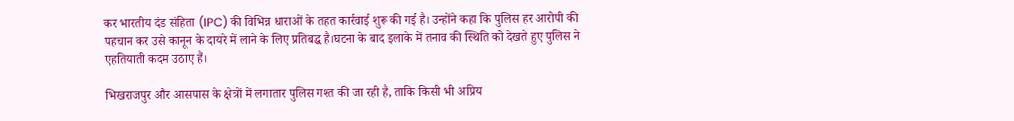कर भारतीय दंड संहिता (IPC) की विभिन्न धाराओं के तहत कार्रवाई शुरू की गई है। उन्होंने कहा कि पुलिस हर आरोपी की पहचान कर उसे कानून के दायरे में लाने के लिए प्रतिबद्ध है।घटना के बाद इलाके में तनाव की स्थिति को देखते हुए पुलिस ने एहतियाती कदम उठाए हैं।

भिखराजपुर और आसपास के क्षेत्रों में लगातार पुलिस गश्त की जा रही है, ताकि किसी भी अप्रिय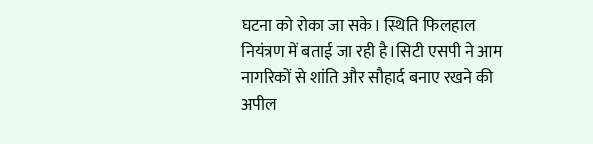घटना को रोका जा सके। स्थिति फिलहाल नियंत्रण में बताई जा रही है।सिटी एसपी ने आम नागरिकों से शांति और सौहार्द बनाए रखने की अपील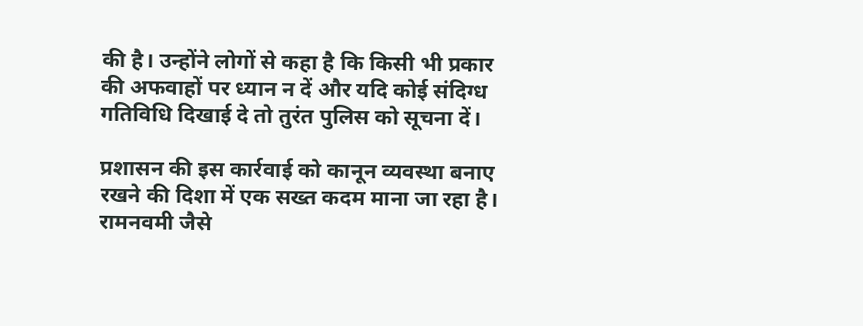की है। उन्होंने लोगों से कहा है कि किसी भी प्रकार की अफवाहों पर ध्यान न दें और यदि कोई संदिग्ध गतिविधि दिखाई दे तो तुरंत पुलिस को सूचना दें।

प्रशासन की इस कार्रवाई को कानून व्यवस्था बनाए रखने की दिशा में एक सख्त कदम माना जा रहा है। रामनवमी जैसे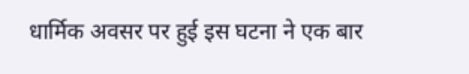धार्मिक अवसर पर हुई इस घटना ने एक बार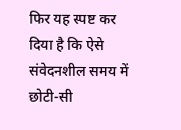फिर यह स्पष्ट कर दिया है कि ऐसे संवेदनशील समय में छोटी-सी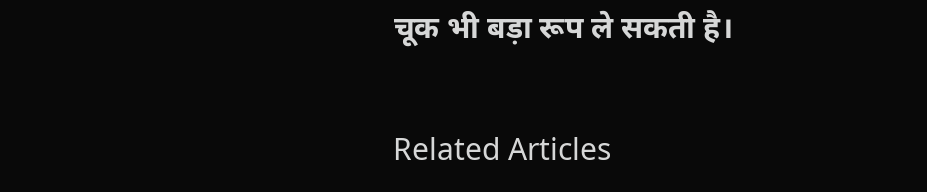चूक भी बड़ा रूप ले सकती है।

Related Articles